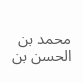محمد بن الحسن بن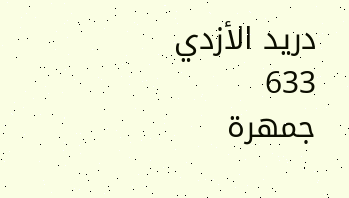دريد الأزدي
633
جمهرة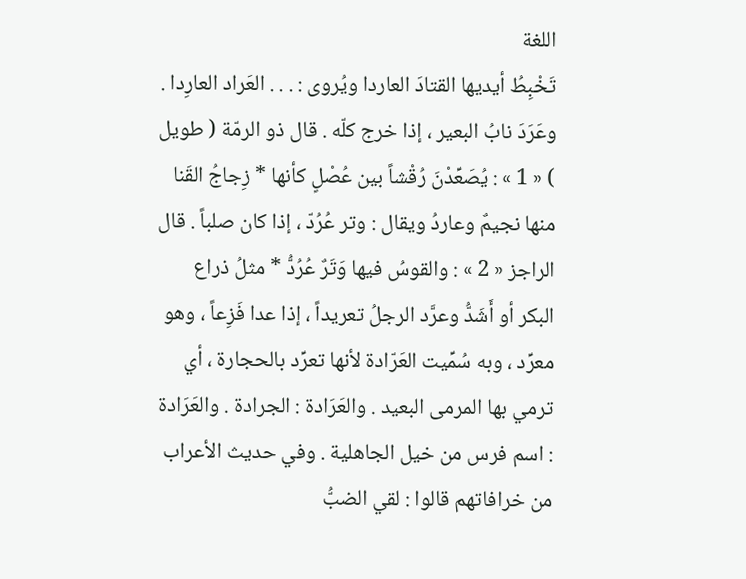اللغة
تَخْبِطُ أيديها القتادَ العاردا ويُروى : . . . العَراد العارِدا . وعَرَدَ نابُ البعير ، إذا خرج كلّه . قال ذو الرمّة ( طويل ) « 1 » : يُصَعِّدْنَ رُقْشاً بين عُصْلٍ كأنها * زِجاجُ القَنا منها نجيمٌ وعاردُ ويقال : وتر عُرُدّ ، إذا كان صلباً . قال الراجز « 2 » : والقوسُ فيها وَتَرٌ عُرُدُّ * مثلُ ذراع البكر أو أَشَدُّ وعرَّد الرجلُ تعريداً ، إذا عدا فَزِعاً ، وهو معرِّد ، وبه سُمِّيت العَرّادة لأنها تعرِّد بالحجارة ، أي ترمي بها المرمى البعيد . والعَرَادة : الجرادة . والعَرَادة : اسم فرس من خيل الجاهلية . وفي حديث الأعراب من خرافاتهم قالوا : لقي الضبُّ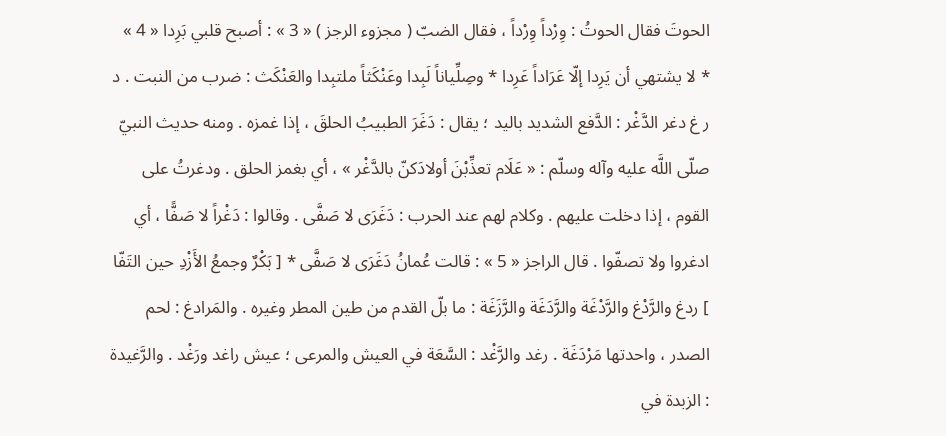الحوتَ فقال الحوتُ : وِرْداً وِرْداً ، فقال الضبّ ( مجزوء الرجز ) « 3 » : أصبح قلبي بَرِدا « 4 » * لا يشتهي أن يَرِدا إلّا عَرَاداً عَرِدا * وصِلِّياناً لَبِدا وعَنْكَثاً ملتبِدا والعَنْكَث : ضرب من النبت . د ر غ دغر الدَّغْر : الدَّفع الشديد باليد ؛ يقال : دَغَرَ الطبيبُ الحلقَ ، إذا غمزه . ومنه حديث النبيّ صلّى اللَّه عليه وآله وسلّم : « عَلَام تعذِّبْنَ أولادَكنّ بالدَّغْر » ، أي بغمز الحلق . ودغرتُ على القوم ، إذا دخلت عليهم . وكلام لهم عند الحرب : دَغَرَى لا صَفَّى . وقالوا : دَغْراً لا صَفًّا ، أي ادغروا ولا تصفّوا . قال الراجز « 5 » : قالت عُمانُ دَغَرَى لا صَفَّى * [ بَكْرٌ وجمعُ الأَزْدِ حين التَفّا ] ردغ والرَّدْغ والرَّدْغَة والرَّدَغَة والرَّزَغَة : ما بلّ القدم من طين المطر وغيره . والمَرادغ : لحم الصدر ، واحدتها مَرْدَغَة . رغد والرَّغْد : السَّعَة في العيش والمرعى ؛ عيش راغد ورَغْد . والرَّغيدة : الزبدة في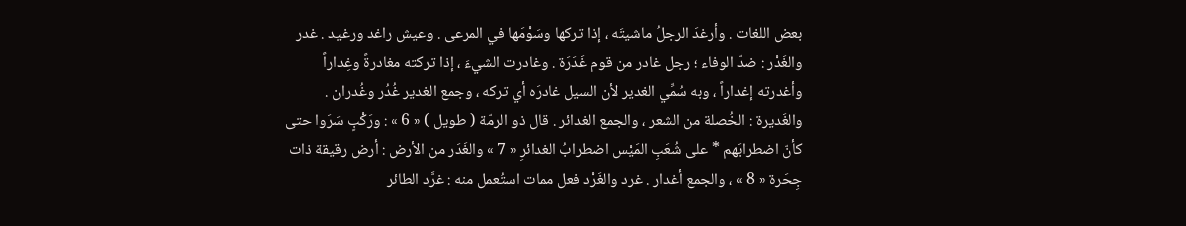بعض اللغات . وأرغدَ الرجلُ ماشيتَه ، إذا تركها وسَوْمَها في المرعى . وعيش راغد ورغيد . غدر والغَدْر : ضدّ الوفاء ؛ رجل غادر من قوم غَدَرَة . وغادرت الشيءَ ، إذا تركته مغادرةً وغِداراً وأغدرته إغداراً ، وبه سُمِّي الغدير لأن السيل غادرَه أي تركه ، وجمع الغدير غُدُر وغُدران . والغَديرة : الخُصلة من الشعر ، والجمع الغدائر . قال ذو الرمّة ( طويل ) « 6 » : ورَكْبٍ سَرَوا حتى كأنّ اضطرابَهم * على شُعَبِ المَيْس اضطرابُ الغدائرِ « 7 » والغَدَر من الأرض : أرض رقيقة ذات جِحَرة « 8 » ، والجمع أغدار . غرد والغَرْد فعل ممات استُعمل منه : غرَّد الطائر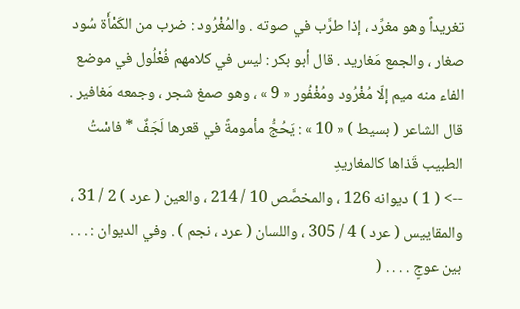تغريداً وهو مغرِّد ، إذا طرَّب في صوته . والمُغْرُود : ضرب من الكَمْأَة سُود صغار ، والجمع مَغاريد . قال أبو بكر : ليس في كلامهم فُعْلُول في موضع الفاء منه ميم إلّا مُغْرُود ومُغْفُور « 9 » ، وهو صمغ شجر ، وجمعه مَغافير . قال الشاعر ( بسيط ) « 10 » : يَحُجُّ مأمومةً في قعرها لَجَفٌ * فاسْتُ الطبيب قَذاها كالمغاريدِ
--> ( 1 ) ديوانه 126 ، والمخصَّص 10 / 214 ، والعين ( عرد ) 2 / 31 ، والمقاييس ( عرد ) 4 / 305 ، واللسان ( عرد ، نجم ) . وفي الديوان : . . . بين عوجٍ . . . . (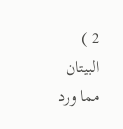2 ) البيتان مما ورد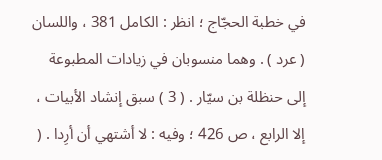في خطبة الحجّاج ؛ انظر : الكامل 381 ، واللسان ( عرد ) . وهما منسوبان في زيادات المطبوعة إلى حنظلة بن سيّار . ( 3 ) سبق إنشاد الأبيات ، إلا الرابع ، ص 426 ؛ وفيه : لا أشتهي أن أرِدا . (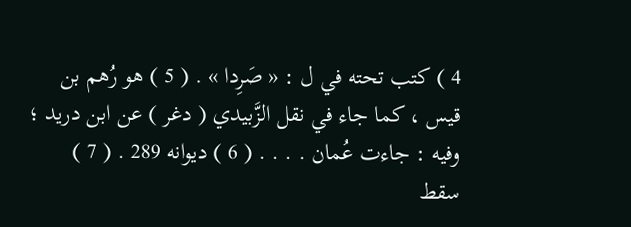4 ) كتب تحته في ل : « صَرِدا » . ( 5 ) هو رُهم بن قيس ، كما جاء في نقل الزَّبيدي ( دغر ) عن ابن دريد ؛ وفيه : جاءت عُمان . . . . ( 6 ) ديوانه 289 . ( 7 ) سقط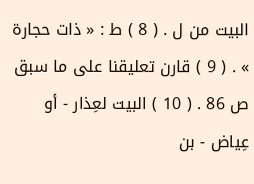البيت من ل . ( 8 ) ط : « ذات حجارة » . ( 9 ) قارن تعليقنا على ما سبق ص 86 . ( 10 ) البيت لعِذار - أو عِياض - بن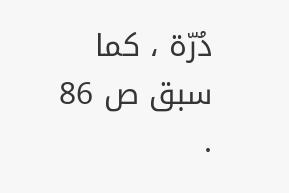دُرّة ، كما سبق ص 86 .